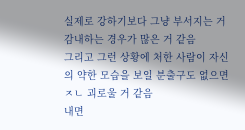실제로 강하기보다 그냥 부서지는 거 감내하는 경우가 많은 거 같음
그리고 그런 상황에 처한 사람이 자신의 약한 모습을 보일 분출구도 없으면 ㅈㄴ 괴로울 거 같음
내면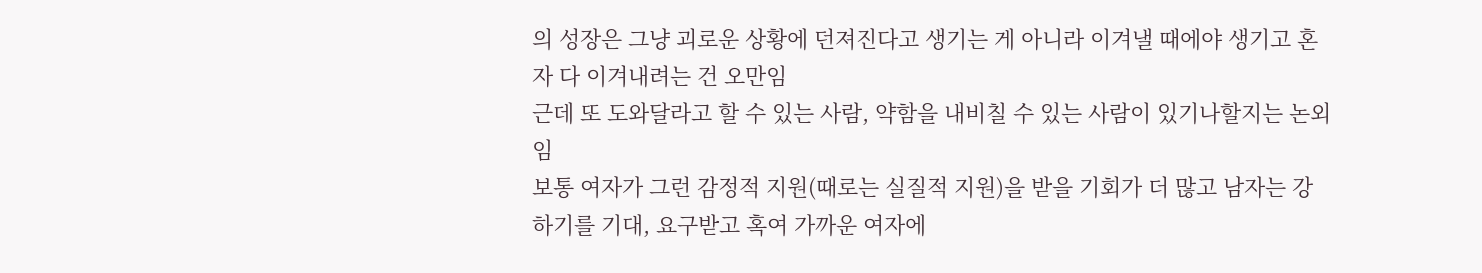의 성장은 그냥 괴로운 상황에 던져진다고 생기는 게 아니라 이겨낼 때에야 생기고 혼자 다 이겨내려는 건 오만임
근데 또 도와달라고 할 수 있는 사람, 약함을 내비칠 수 있는 사람이 있기나할지는 논외임
보통 여자가 그런 감정적 지원(때로는 실질적 지원)을 받을 기회가 더 많고 남자는 강하기를 기대, 요구받고 혹여 가까운 여자에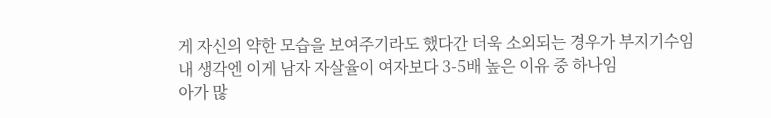게 자신의 약한 모습을 보여주기라도 했다간 더욱 소외되는 경우가 부지기수임
내 생각엔 이게 남자 자살율이 여자보다 3-5배 높은 이유 중 하나임
아가 많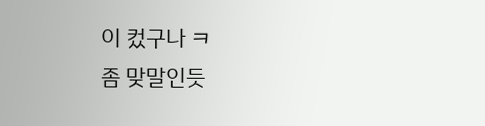이 컸구나 ㅋ
좀 맞말인듯